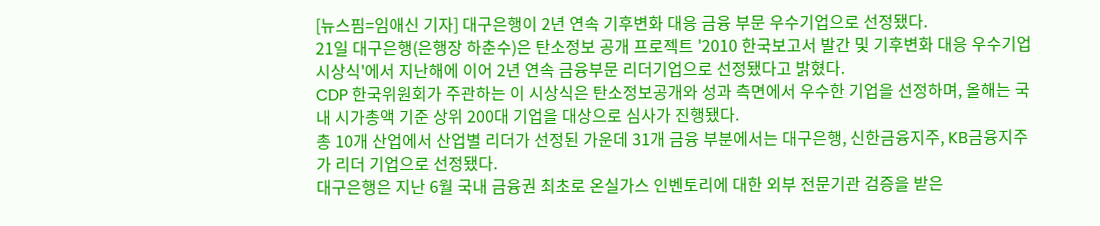[뉴스핌=임애신 기자] 대구은행이 2년 연속 기후변화 대응 금융 부문 우수기업으로 선정됐다.
21일 대구은행(은행장 하춘수)은 탄소정보 공개 프로젝트 '2010 한국보고서 발간 및 기후변화 대응 우수기업 시상식'에서 지난해에 이어 2년 연속 금융부문 리더기업으로 선정됐다고 밝혔다.
CDP 한국위원회가 주관하는 이 시상식은 탄소정보공개와 성과 측면에서 우수한 기업을 선정하며, 올해는 국내 시가총액 기준 상위 200대 기업을 대상으로 심사가 진행됐다.
총 10개 산업에서 산업별 리더가 선정된 가운데 31개 금융 부분에서는 대구은행, 신한금융지주, KB금융지주가 리더 기업으로 선정됐다.
대구은행은 지난 6월 국내 금융권 최초로 온실가스 인벤토리에 대한 외부 전문기관 검증을 받은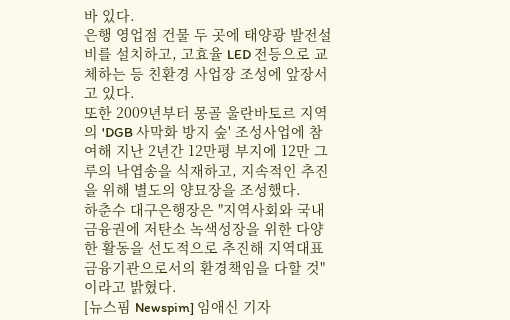바 있다.
은행 영업점 건물 두 곳에 태양광 발전설비를 설치하고, 고효율 LED 전등으로 교체하는 등 친환경 사업장 조성에 앞장서고 있다.
또한 2009년부터 몽골 울란바토르 지역의 'DGB 사막화 방지 숲' 조성사업에 참여해 지난 2년간 12만평 부지에 12만 그루의 낙엽송을 식재하고, 지속적인 추진을 위해 별도의 양묘장을 조성했다.
하춘수 대구은행장은 "지역사회와 국내 금융권에 저탄소 녹색성장을 위한 다양한 활동을 선도적으로 추진해 지역대표 금융기관으로서의 환경책임을 다할 것"이라고 밝혔다.
[뉴스핌 Newspim] 임애신 기자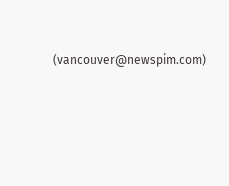(vancouver@newspim.com)